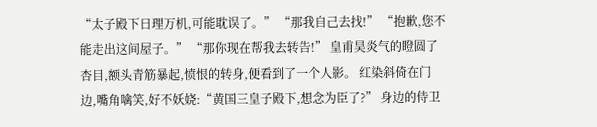“太子殿下日理万机,可能耽误了。” “那我自己去找!” “抱歉,您不能走出这间屋子。” “那你现在帮我去转告!” 皇甫昊炎气的瞪圆了杏目,额头青筋暴起,愤恨的转身,便看到了一个人影。 红染斜倚在门边,嘴角噙笑,好不妖娆:“黄国三皇子殿下,想念为臣了?” 身边的侍卫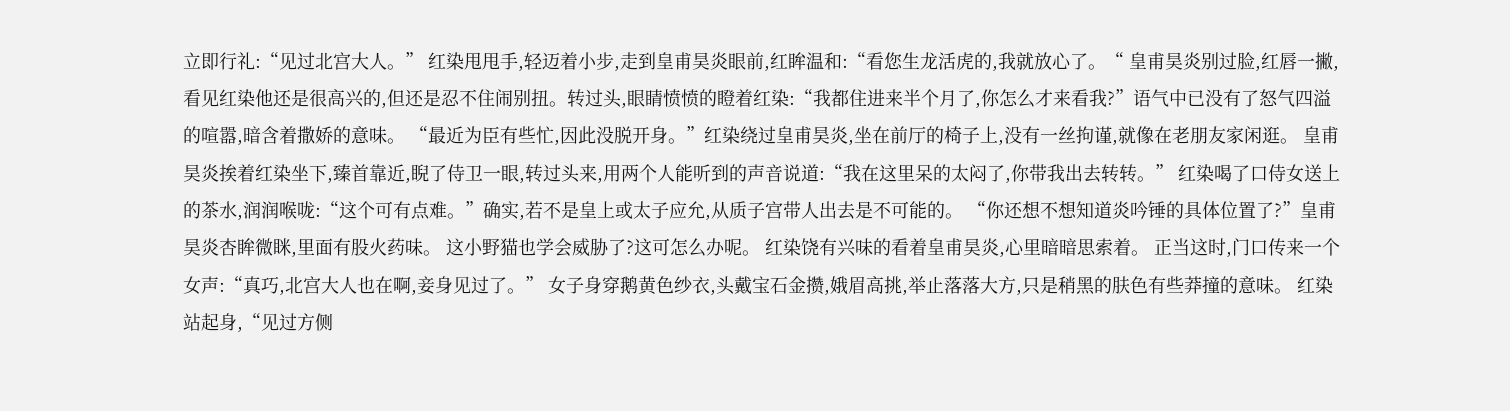立即行礼:“见过北宫大人。” 红染甩甩手,轻迈着小步,走到皇甫昊炎眼前,红眸温和:“看您生龙活虎的,我就放心了。“ 皇甫昊炎别过脸,红唇一撇,看见红染他还是很高兴的,但还是忍不住闹别扭。转过头,眼睛愤愤的瞪着红染:“我都住进来半个月了,你怎么才来看我?”语气中已没有了怒气四溢的喧嚣,暗含着撒娇的意味。 “最近为臣有些忙,因此没脱开身。”红染绕过皇甫昊炎,坐在前厅的椅子上,没有一丝拘谨,就像在老朋友家闲逛。 皇甫昊炎挨着红染坐下,臻首靠近,睨了侍卫一眼,转过头来,用两个人能听到的声音说道:“我在这里呆的太闷了,你带我出去转转。” 红染喝了口侍女送上的茶水,润润喉咙:“这个可有点难。”确实,若不是皇上或太子应允,从质子宫带人出去是不可能的。 “你还想不想知道炎吟锤的具体位置了?”皇甫昊炎杏眸微眯,里面有股火药味。 这小野猫也学会威胁了?这可怎么办呢。 红染饶有兴味的看着皇甫昊炎,心里暗暗思索着。 正当这时,门口传来一个女声:“真巧,北宫大人也在啊,妾身见过了。” 女子身穿鹅黄色纱衣,头戴宝石金攒,娥眉高挑,举止落落大方,只是稍黑的肤色有些莽撞的意味。 红染站起身,“见过方侧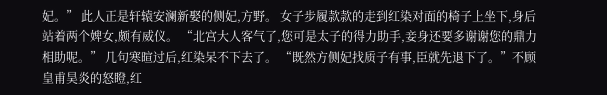妃。” 此人正是轩辕安澜新娶的侧妃,方野。 女子步履款款的走到红染对面的椅子上坐下,身后站着两个婢女,颇有威仪。 “北宫大人客气了,您可是太子的得力助手,妾身还要多谢谢您的鼎力相助呢。” 几句寒暄过后,红染呆不下去了。 “既然方侧妃找质子有事,臣就先退下了。”不顾皇甫昊炎的怒瞪,红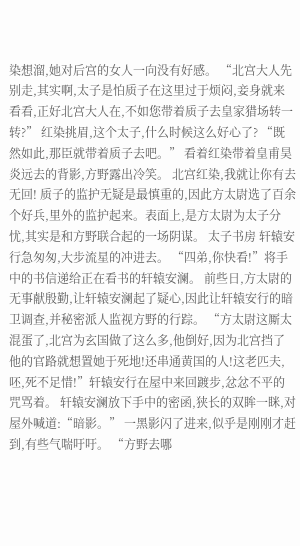染想溜,她对后宫的女人一向没有好感。 “北宫大人先别走,其实啊,太子是怕质子在这里过于烦闷,妾身就来看看,正好北宫大人在,不如您带着质子去皇家猎场转一转?” 红染挑眉,这个太子,什么时候这么好心了? “既然如此,那臣就带着质子去吧。” 看着红染带着皇甫昊炎远去的背影,方野露出冷笑。 北宫红染,我就让你有去无回! 质子的监护无疑是最慎重的,因此方太尉选了百余个好兵,里外的监护起来。表面上,是方太尉为太子分忧,其实是和方野联合起的一场阴谋。 太子书房 轩辕安行急匆匆,大步流星的冲进去。 “四弟,你快看!”将手中的书信递给正在看书的轩辕安澜。 前些日,方太尉的无事献殷勤,让轩辕安澜起了疑心,因此让轩辕安行的暗卫调查,并秘密派人监视方野的行踪。 “方太尉这厮太混蛋了,北宫为玄国做了这么多,他倒好,因为北宫挡了他的官路就想置她于死地!还串通黄国的人!这老匹夫,呸,死不足惜!”轩辕安行在屋中来回踱步,忿忿不平的咒骂着。 轩辕安澜放下手中的密函,狭长的双眸一眯,对屋外喊道:“暗影。” 一黑影闪了进来,似乎是刚刚才赶到,有些气喘吁吁。 “方野去哪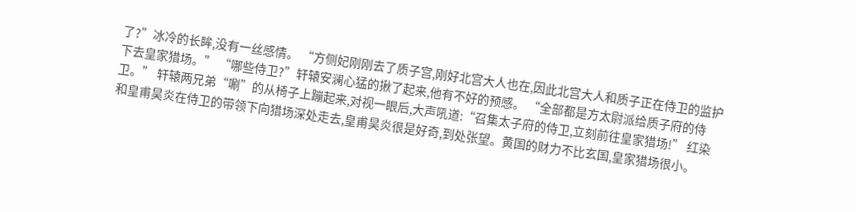了?”冰冷的长眸,没有一丝感情。 “方侧妃刚刚去了质子宫,刚好北宫大人也在,因此北宫大人和质子正在侍卫的监护下去皇家猎场。” “哪些侍卫?”轩辕安澜心猛的揪了起来,他有不好的预感。 “全部都是方太尉派给质子府的侍卫。” 轩辕两兄弟“唰”的从椅子上蹦起来,对视一眼后,大声吼道:“召集太子府的侍卫,立刻前往皇家猎场!” 红染和皇甫昊炎在侍卫的带领下向猎场深处走去,皇甫昊炎很是好奇,到处张望。黄国的财力不比玄国,皇家猎场很小。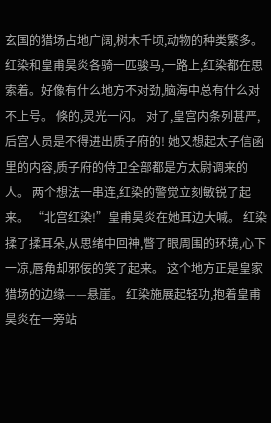玄国的猎场占地广阔,树木千顷,动物的种类繁多。 红染和皇甫昊炎各骑一匹骏马,一路上,红染都在思索着。好像有什么地方不对劲,脑海中总有什么对不上号。 倏的,灵光一闪。 对了,皇宫内条列甚严,后宫人员是不得进出质子府的! 她又想起太子信函里的内容,质子府的侍卫全部都是方太尉调来的人。 两个想法一串连,红染的警觉立刻敏锐了起来。 “北宫红染!”皇甫昊炎在她耳边大喊。 红染揉了揉耳朵,从思绪中回神,瞥了眼周围的环境,心下一凉,唇角却邪佞的笑了起来。 这个地方正是皇家猎场的边缘——悬崖。 红染施展起轻功,抱着皇甫昊炎在一旁站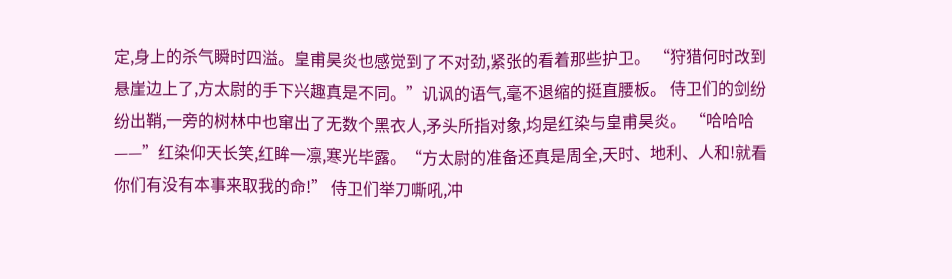定,身上的杀气瞬时四溢。皇甫昊炎也感觉到了不对劲,紧张的看着那些护卫。 “狩猎何时改到悬崖边上了,方太尉的手下兴趣真是不同。”讥讽的语气,毫不退缩的挺直腰板。 侍卫们的剑纷纷出鞘,一旁的树林中也窜出了无数个黑衣人,矛头所指对象,均是红染与皇甫昊炎。 “哈哈哈——”红染仰天长笑,红眸一凛,寒光毕露。“方太尉的准备还真是周全,天时、地利、人和!就看你们有没有本事来取我的命!” 侍卫们举刀嘶吼,冲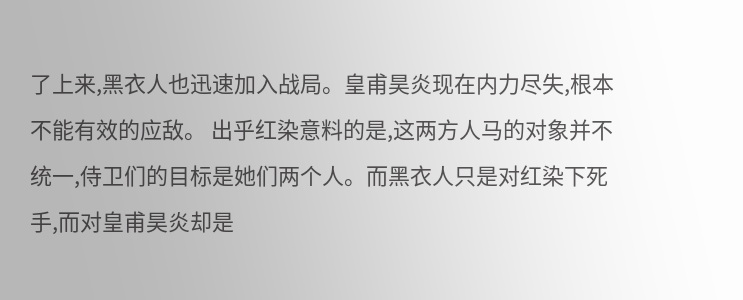了上来,黑衣人也迅速加入战局。皇甫昊炎现在内力尽失,根本不能有效的应敌。 出乎红染意料的是,这两方人马的对象并不统一,侍卫们的目标是她们两个人。而黑衣人只是对红染下死手,而对皇甫昊炎却是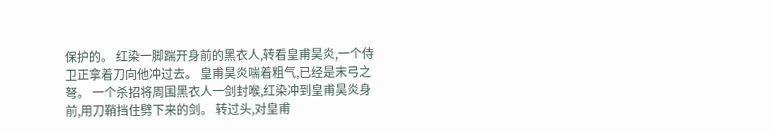保护的。 红染一脚踹开身前的黑衣人,转看皇甫昊炎,一个侍卫正拿着刀向他冲过去。 皇甫昊炎喘着粗气,已经是末弓之弩。 一个杀招将周围黑衣人一剑封喉,红染冲到皇甫昊炎身前,用刀鞘挡住劈下来的剑。 转过头,对皇甫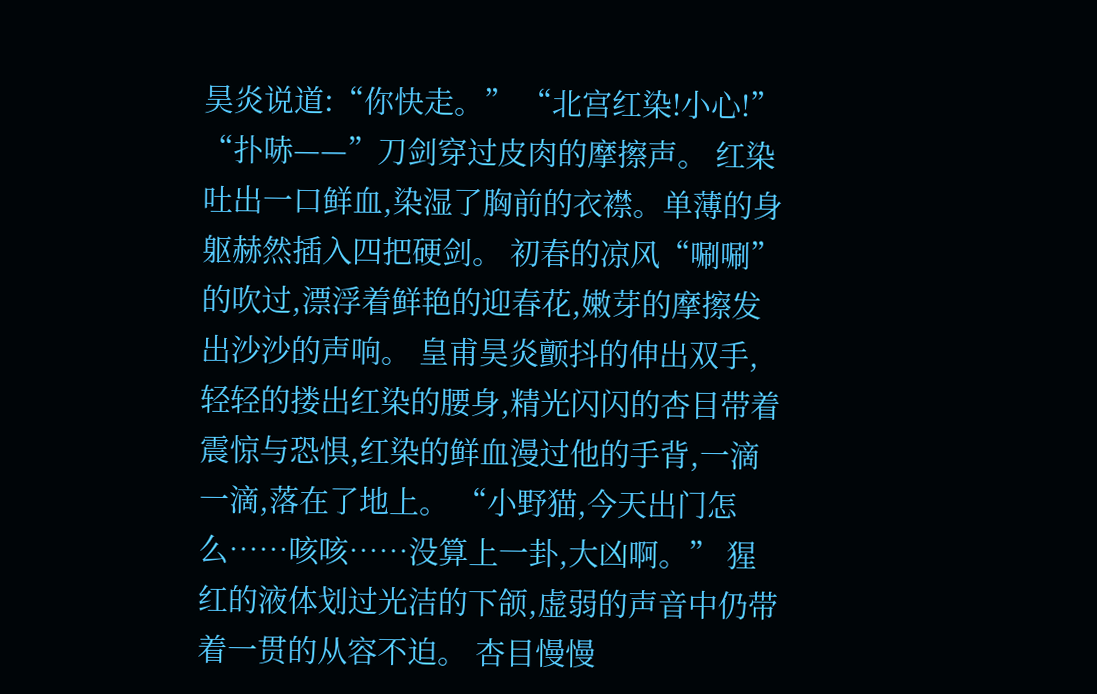昊炎说道:“你快走。” “北宫红染!小心!” “扑哧——”刀剑穿过皮肉的摩擦声。 红染吐出一口鲜血,染湿了胸前的衣襟。单薄的身躯赫然插入四把硬剑。 初春的凉风“唰唰”的吹过,漂浮着鲜艳的迎春花,嫩芽的摩擦发出沙沙的声响。 皇甫昊炎颤抖的伸出双手,轻轻的搂出红染的腰身,精光闪闪的杏目带着震惊与恐惧,红染的鲜血漫过他的手背,一滴一滴,落在了地上。 “小野猫,今天出门怎么……咳咳……没算上一卦,大凶啊。” 猩红的液体划过光洁的下颌,虚弱的声音中仍带着一贯的从容不迫。 杏目慢慢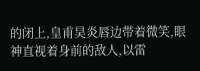的闭上,皇甫昊炎唇边带着微笑,眼神直视着身前的敌人,以雷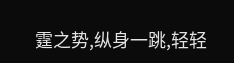霆之势,纵身一跳,轻轻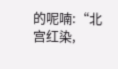的呢喃:“北宫红染,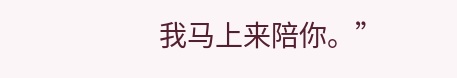我马上来陪你。”